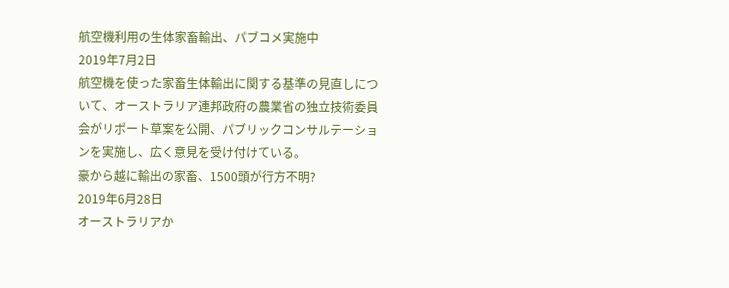航空機利用の生体家畜輸出、パブコメ実施中
2019年7月2日
航空機を使った家畜生体輸出に関する基準の見直しについて、オーストラリア連邦政府の農業省の独立技術委員会がリポート草案を公開、パブリックコンサルテーションを実施し、広く意見を受け付けている。
豪から越に輸出の家畜、1500頭が行方不明?
2019年6月28日
オーストラリアか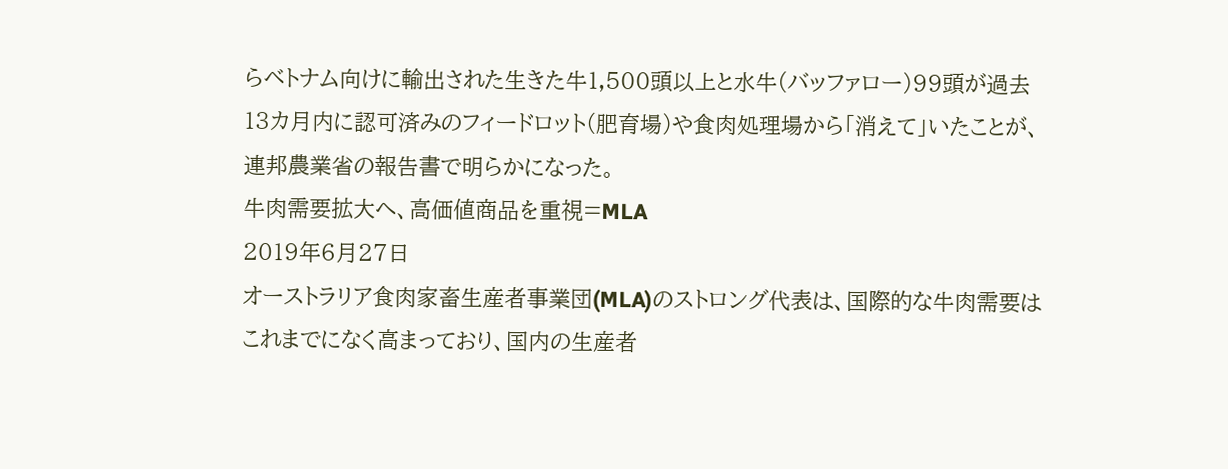らベトナム向けに輸出された生きた牛1,500頭以上と水牛(バッファロー)99頭が過去13カ月内に認可済みのフィードロット(肥育場)や食肉処理場から「消えて」いたことが、連邦農業省の報告書で明らかになった。
牛肉需要拡大へ、高価値商品を重視=MLA
2019年6月27日
オーストラリア食肉家畜生産者事業団(MLA)のストロング代表は、国際的な牛肉需要はこれまでになく高まっており、国内の生産者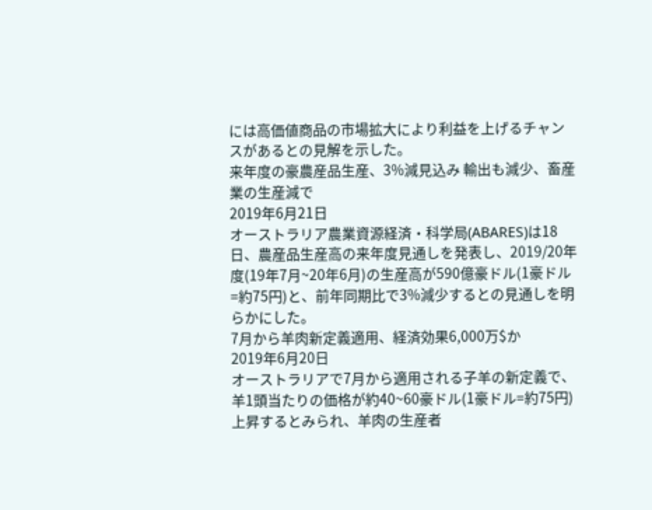には高価値商品の市場拡大により利益を上げるチャンスがあるとの見解を示した。
来年度の豪農産品生産、3%減見込み 輸出も減少、畜産業の生産減で
2019年6月21日
オーストラリア農業資源経済・科学局(ABARES)は18日、農産品生産高の来年度見通しを発表し、2019/20年度(19年7月~20年6月)の生産高が590億豪ドル(1豪ドル=約75円)と、前年同期比で3%減少するとの見通しを明らかにした。
7月から羊肉新定義適用、経済効果6,000万$か
2019年6月20日
オーストラリアで7月から適用される子羊の新定義で、羊1頭当たりの価格が約40~60豪ドル(1豪ドル=約75円)上昇するとみられ、羊肉の生産者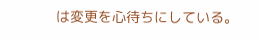は変更を心待ちにしている。